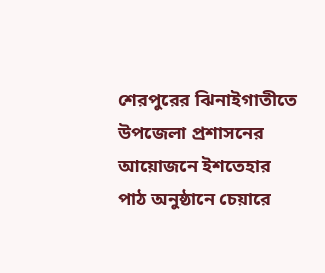শেরপুরের ঝিনাইগাতীতে উপজেলা প্রশাসনের আয়োজনে ইশতেহার পাঠ অনুষ্ঠানে চেয়ারে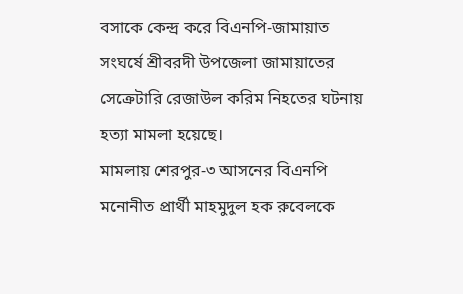বসাকে কেন্দ্র করে বিএনপি-জামায়াত সংঘর্ষে শ্রীবরদী উপজেলা জামায়াতের সেক্রেটারি রেজাউল করিম নিহতের ঘটনায় হত্যা মামলা হয়েছে।
মামলায় শেরপুর-৩ আসনের বিএনপি মনোনীত প্রার্থী মাহমুদুল হক রুবেলকে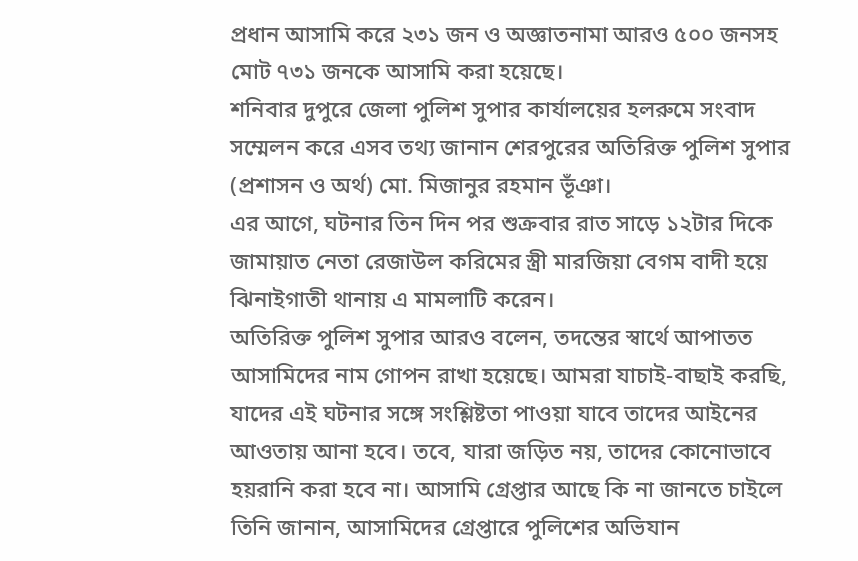প্রধান আসামি করে ২৩১ জন ও অজ্ঞাতনামা আরও ৫০০ জনসহ মোট ৭৩১ জনকে আসামি করা হয়েছে।
শনিবার দুপুরে জেলা পুলিশ সুপার কার্যালয়ের হলরুমে সংবাদ সম্মেলন করে এসব তথ্য জানান শেরপুরের অতিরিক্ত পুলিশ সুপার (প্রশাসন ও অর্থ) মো. মিজানুর রহমান ভূঁঞা।
এর আগে, ঘটনার তিন দিন পর শুক্রবার রাত সাড়ে ১২টার দিকে জামায়াত নেতা রেজাউল করিমের স্ত্রী মারজিয়া বেগম বাদী হয়ে ঝিনাইগাতী থানায় এ মামলাটি করেন।
অতিরিক্ত পুলিশ সুপার আরও বলেন, তদন্তের স্বার্থে আপাতত আসামিদের নাম গোপন রাখা হয়েছে। আমরা যাচাই-বাছাই করছি, যাদের এই ঘটনার সঙ্গে সংশ্লিষ্টতা পাওয়া যাবে তাদের আইনের আওতায় আনা হবে। তবে, যারা জড়িত নয়, তাদের কোনোভাবে হয়রানি করা হবে না। আসামি গ্রেপ্তার আছে কি না জানতে চাইলে তিনি জানান, আসামিদের গ্রেপ্তারে পুলিশের অভিযান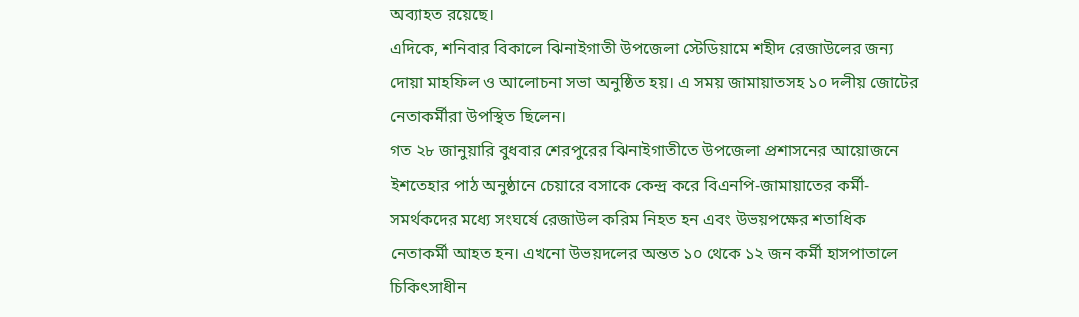অব্যাহত রয়েছে।
এদিকে, শনিবার বিকালে ঝিনাইগাতী উপজেলা স্টেডিয়ামে শহীদ রেজাউলের জন্য দোয়া মাহফিল ও আলোচনা সভা অনুষ্ঠিত হয়। এ সময় জামায়াতসহ ১০ দলীয় জোটের নেতাকর্মীরা উপস্থিত ছিলেন।
গত ২৮ জানুয়ারি বুধবার শেরপুরের ঝিনাইগাতীতে উপজেলা প্রশাসনের আয়োজনে ইশতেহার পাঠ অনুষ্ঠানে চেয়ারে বসাকে কেন্দ্র করে বিএনপি-জামায়াতের কর্মী-সমর্থকদের মধ্যে সংঘর্ষে রেজাউল করিম নিহত হন এবং উভয়পক্ষের শতাধিক নেতাকর্মী আহত হন। এখনো উভয়দলের অন্তত ১০ থেকে ১২ জন কর্মী হাসপাতালে চিকিৎসাধীন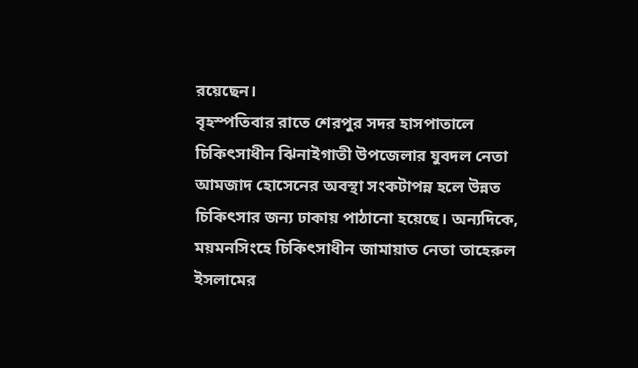রয়েছেন।
বৃহস্পতিবার রাতে শেরপুর সদর হাসপাতালে চিকিৎসাধীন ঝিনাইগাতী উপজেলার যুবদল নেতা আমজাদ হোসেনের অবস্থা সংকটাপন্ন হলে উন্নত চিকিৎসার জন্য ঢাকায় পাঠানো হয়েছে। অন্যদিকে, ময়মনসিংহে চিকিৎসাধীন জামায়াত নেতা তাহেরুল ইসলামের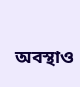অবস্থাও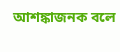আশঙ্কাজনক বলে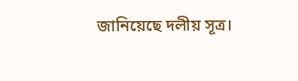জানিয়েছে দলীয় সূত্র।